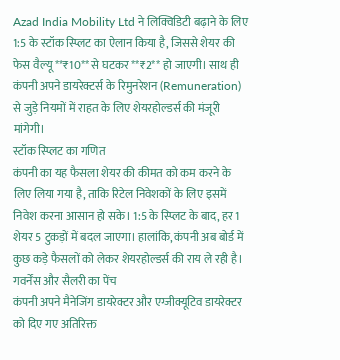Azad India Mobility Ltd ने लिक्विडिटी बढ़ाने के लिए 1:5 के स्टॉक स्प्लिट का ऐलान किया है, जिससे शेयर की फेस वैल्यू **₹10** से घटकर **₹2** हो जाएगी। साथ ही कंपनी अपने डायरेक्टर्स के रिमुनरेशन (Remuneration) से जुड़े नियमों में राहत के लिए शेयरहोल्डर्स की मंजूरी मांगेगी।
स्टॉक स्प्लिट का गणित
कंपनी का यह फैसला शेयर की कीमत को कम करने के लिए लिया गया है, ताकि रिटेल निवेशकों के लिए इसमें निवेश करना आसान हो सके। 1:5 के स्प्लिट के बाद, हर 1 शेयर 5 टुकड़ों में बदल जाएगा। हालांकि, कंपनी अब बोर्ड में कुछ कड़े फैसलों को लेकर शेयरहोल्डर्स की राय ले रही है।
गवर्नेंस और सैलरी का पेंच
कंपनी अपने मैनेजिंग डायरेक्टर और एग्जीक्यूटिव डायरेक्टर को दिए गए अतिरिक्त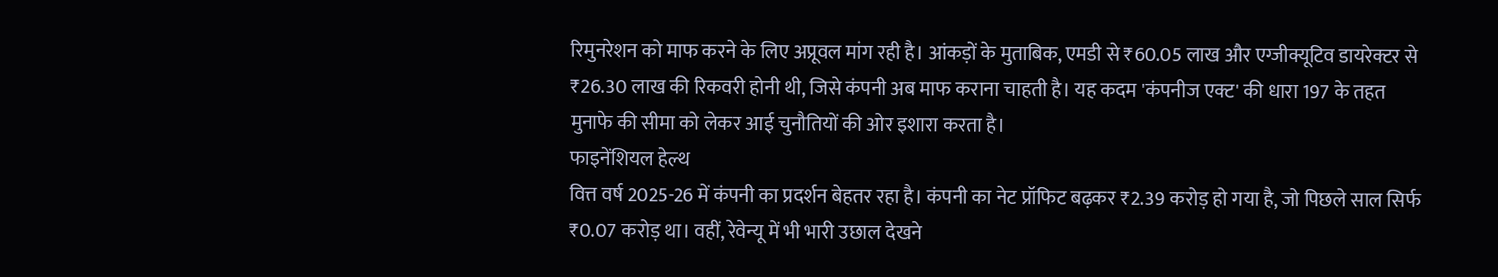रिमुनरेशन को माफ करने के लिए अप्रूवल मांग रही है। आंकड़ों के मुताबिक, एमडी से ₹60.05 लाख और एग्जीक्यूटिव डायरेक्टर से ₹26.30 लाख की रिकवरी होनी थी, जिसे कंपनी अब माफ कराना चाहती है। यह कदम 'कंपनीज एक्ट' की धारा 197 के तहत मुनाफे की सीमा को लेकर आई चुनौतियों की ओर इशारा करता है।
फाइनेंशियल हेल्थ
वित्त वर्ष 2025-26 में कंपनी का प्रदर्शन बेहतर रहा है। कंपनी का नेट प्रॉफिट बढ़कर ₹2.39 करोड़ हो गया है, जो पिछले साल सिर्फ ₹0.07 करोड़ था। वहीं, रेवेन्यू में भी भारी उछाल देखने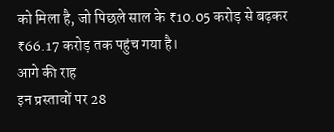को मिला है, जो पिछले साल के ₹10.05 करोड़ से बढ़कर ₹66.17 करोड़ तक पहुंच गया है।
आगे की राह
इन प्रस्तावों पर 28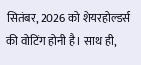सितंबर, 2026 को शेयरहोल्डर्स की वोटिंग होनी है। साथ ही,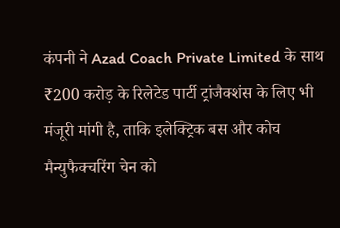कंपनी ने Azad Coach Private Limited के साथ ₹200 करोड़ के रिलेटेड पार्टी ट्रांजैक्शंस के लिए भी मंजूरी मांगी है, ताकि इलेक्ट्रिक बस और कोच मैन्युफैक्चरिंग चेन को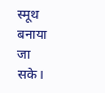स्मूथ बनाया जा सके।